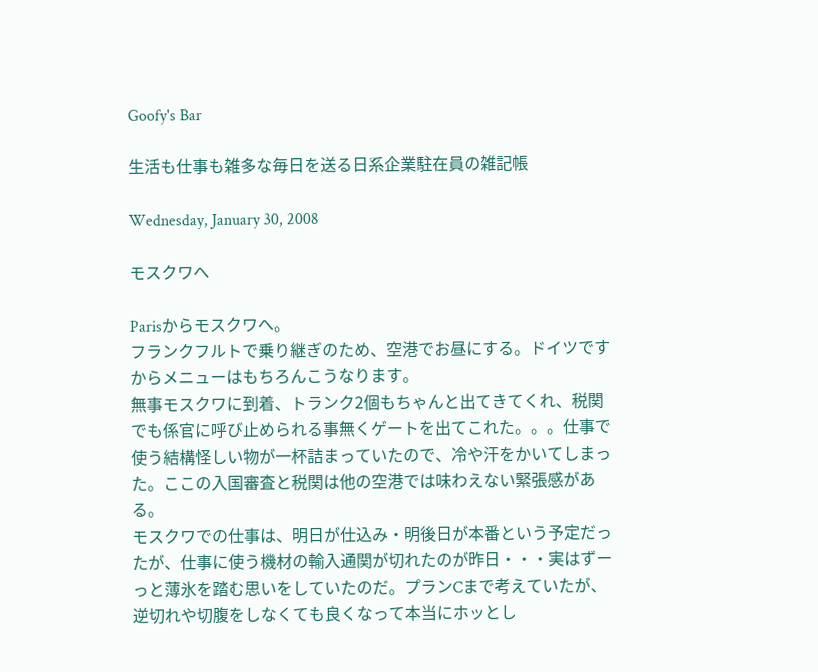Goofy's Bar

生活も仕事も雑多な毎日を送る日系企業駐在員の雑記帳

Wednesday, January 30, 2008

モスクワへ

Parisからモスクワへ。
フランクフルトで乗り継ぎのため、空港でお昼にする。ドイツですからメニューはもちろんこうなります。
無事モスクワに到着、トランク2個もちゃんと出てきてくれ、税関でも係官に呼び止められる事無くゲートを出てこれた。。。仕事で使う結構怪しい物が一杯詰まっていたので、冷や汗をかいてしまった。ここの入国審査と税関は他の空港では味わえない緊張感がある。
モスクワでの仕事は、明日が仕込み・明後日が本番という予定だったが、仕事に使う機材の輸入通関が切れたのが昨日・・・実はずーっと薄氷を踏む思いをしていたのだ。プランCまで考えていたが、逆切れや切腹をしなくても良くなって本当にホッとし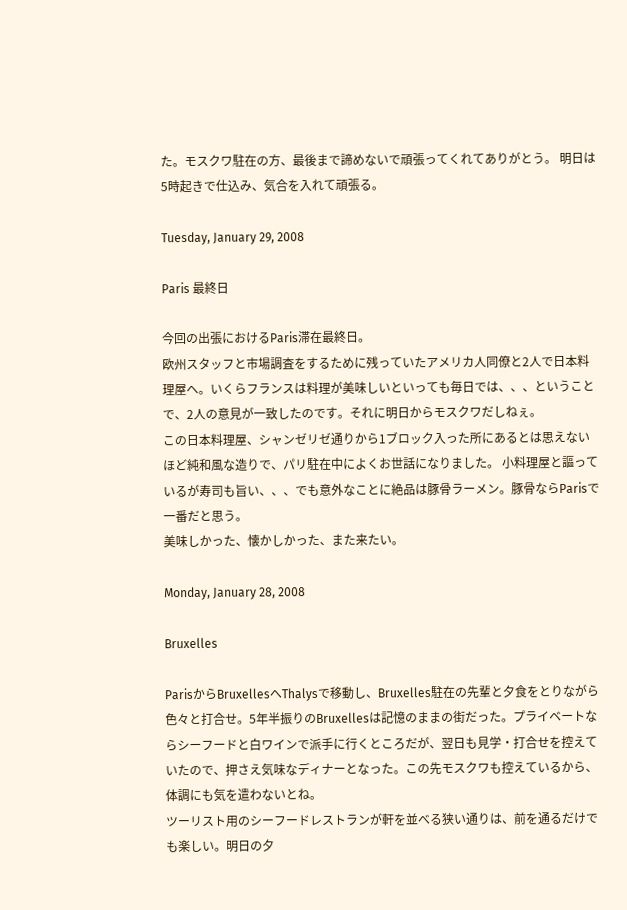た。モスクワ駐在の方、最後まで諦めないで頑張ってくれてありがとう。 明日は5時起きで仕込み、気合を入れて頑張る。

Tuesday, January 29, 2008

Paris 最終日

今回の出張におけるParis滞在最終日。
欧州スタッフと市場調査をするために残っていたアメリカ人同僚と2人で日本料理屋へ。いくらフランスは料理が美味しいといっても毎日では、、、ということで、2人の意見が一致したのです。それに明日からモスクワだしねぇ。
この日本料理屋、シャンゼリゼ通りから1ブロック入った所にあるとは思えないほど純和風な造りで、パリ駐在中によくお世話になりました。 小料理屋と謳っているが寿司も旨い、、、でも意外なことに絶品は豚骨ラーメン。豚骨ならParisで一番だと思う。
美味しかった、懐かしかった、また来たい。

Monday, January 28, 2008

Bruxelles

ParisからBruxellesへThalysで移動し、Bruxelles駐在の先輩と夕食をとりながら色々と打合せ。5年半振りのBruxellesは記憶のままの街だった。プライベートならシーフードと白ワインで派手に行くところだが、翌日も見学・打合せを控えていたので、押さえ気味なディナーとなった。この先モスクワも控えているから、体調にも気を遣わないとね。
ツーリスト用のシーフードレストランが軒を並べる狭い通りは、前を通るだけでも楽しい。明日の夕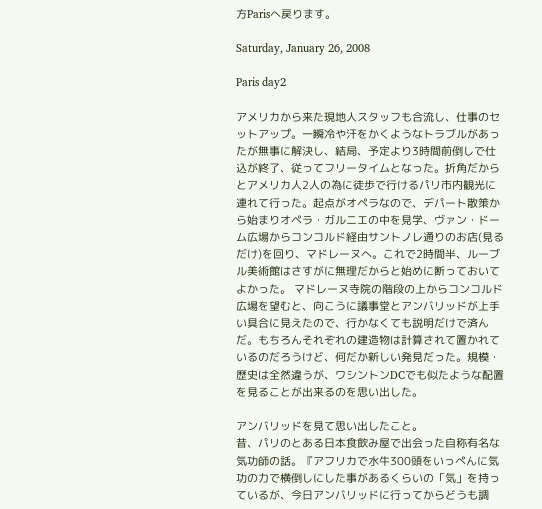方Parisへ戻ります。

Saturday, January 26, 2008

Paris day2

アメリカから来た現地人スタッフも合流し、仕事のセットアップ。一瞬冷や汗をかくようなトラブルがあったが無事に解決し、結局、予定より3時間前倒しで仕込が終了、従ってフリータイムとなった。折角だからとアメリカ人2人の為に徒歩で行けるパリ市内観光に連れて行った。起点がオペラなので、デパート散策から始まりオペラ・ガルニエの中を見学、ヴァン・ドーム広場からコンコルド経由サントノレ通りのお店(見るだけ)を回り、マドレーヌへ。これで2時間半、ルーブル美術館はさすがに無理だからと始めに断っておいてよかった。 マドレーヌ寺院の階段の上からコンコルド広場を望むと、向こうに議事堂とアンバリッドが上手い具合に見えたので、行かなくても説明だけで済んだ。もちろんそれぞれの建造物は計算されて置かれているのだろうけど、何だか新しい発見だった。規模・歴史は全然違うが、ワシントンDCでも似たような配置を見ることが出来るのを思い出した。

アンバリッドを見て思い出したこと。
昔、パリのとある日本食飲み屋で出会った自称有名な気功師の話。『アフリカで水牛300頭をいっぺんに気功の力で横倒しにした事があるくらいの「気」を持っているが、今日アンバリッドに行ってからどうも調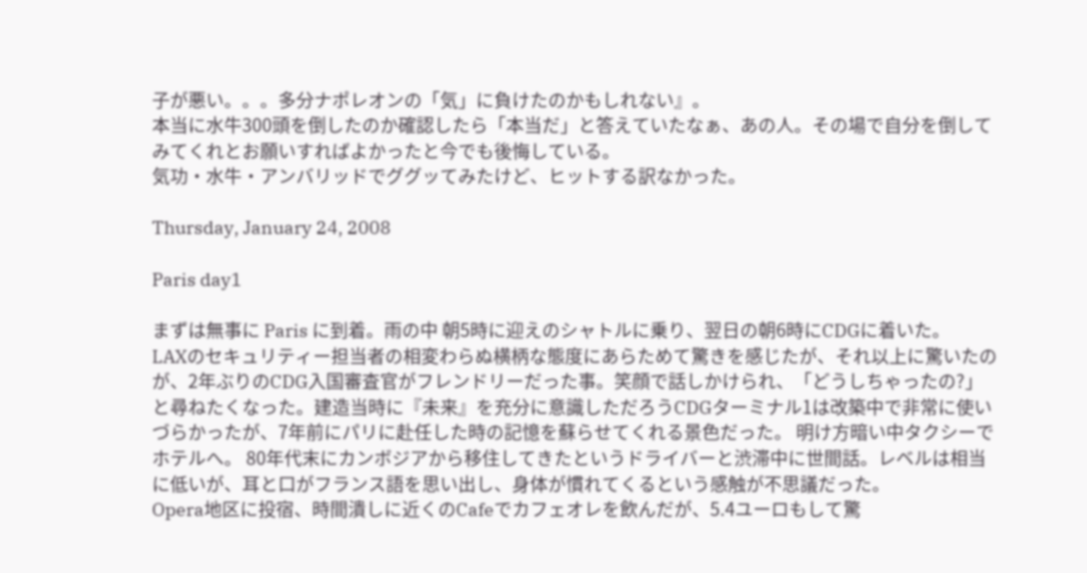子が悪い。。。多分ナポレオンの「気」に負けたのかもしれない』。
本当に水牛300頭を倒したのか確認したら「本当だ」と答えていたなぁ、あの人。その場で自分を倒してみてくれとお願いすればよかったと今でも後悔している。
気功・水牛・アンバリッドでググッてみたけど、ヒットする訳なかった。

Thursday, January 24, 2008

Paris day1

まずは無事に Paris に到着。雨の中 朝5時に迎えのシャトルに乗り、翌日の朝6時にCDGに着いた。
LAXのセキュリティー担当者の相変わらぬ横柄な態度にあらためて驚きを感じたが、それ以上に驚いたのが、2年ぶりのCDG入国審査官がフレンドリーだった事。笑顔で話しかけられ、「どうしちゃったの?」と尋ねたくなった。建造当時に『未来』を充分に意識しただろうCDGターミナル1は改築中で非常に使いづらかったが、7年前にパリに赴任した時の記憶を蘇らせてくれる景色だった。 明け方暗い中タクシーでホテルへ。 80年代末にカンボジアから移住してきたというドライバーと渋滞中に世間話。レベルは相当に低いが、耳と口がフランス語を思い出し、身体が慣れてくるという感触が不思議だった。
Opera地区に投宿、時間潰しに近くのCafeでカフェオレを飲んだが、5.4ユーロもして驚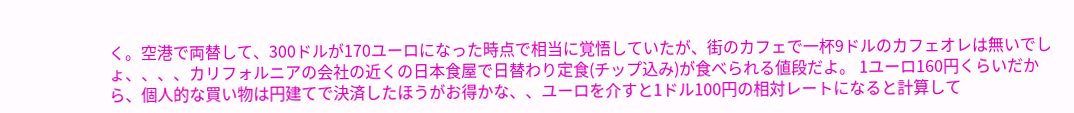く。空港で両替して、300ドルが170ユーロになった時点で相当に覚悟していたが、街のカフェで一杯9ドルのカフェオレは無いでしょ、、、、カリフォルニアの会社の近くの日本食屋で日替わり定食(チップ込み)が食べられる値段だよ。 1ユーロ160円くらいだから、個人的な買い物は円建てで決済したほうがお得かな、、ユーロを介すと1ドル100円の相対レートになると計算して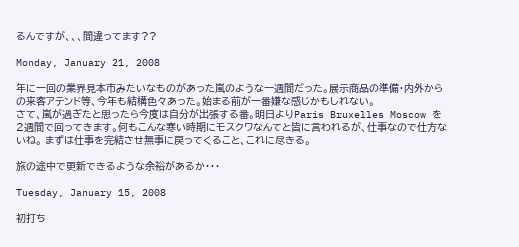るんですが、、、間違ってます??

Monday, January 21, 2008

年に一回の業界見本市みたいなものがあった嵐のような一週間だった。展示商品の準備・内外からの来客アテンド等、今年も結構色々あった。始まる前が一番嫌な感じかもしれない。
さて、嵐が過ぎたと思ったら今度は自分が出張する番。明日よりParis Bruxelles Moscow を2週間で回ってきます。何もこんな寒い時期にモスクワなんてと皆に言われるが、仕事なので仕方ないね。 まずは仕事を完結させ無事に戻ってくること、これに尽きる。

旅の途中で更新できるような余裕があるか・・・

Tuesday, January 15, 2008

初打ち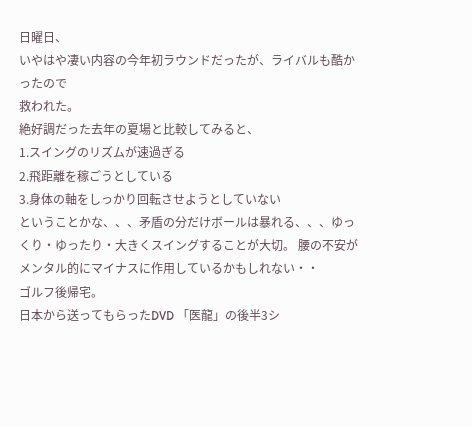日曜日、
いやはや凄い内容の今年初ラウンドだったが、ライバルも酷かったので
救われた。
絶好調だった去年の夏場と比較してみると、
1.スイングのリズムが速過ぎる
2.飛距離を稼ごうとしている
3.身体の軸をしっかり回転させようとしていない
ということかな、、、矛盾の分だけボールは暴れる、、、ゆっくり・ゆったり・大きくスイングすることが大切。 腰の不安がメンタル的にマイナスに作用しているかもしれない・・
ゴルフ後帰宅。
日本から送ってもらったDVD 「医龍」の後半3シ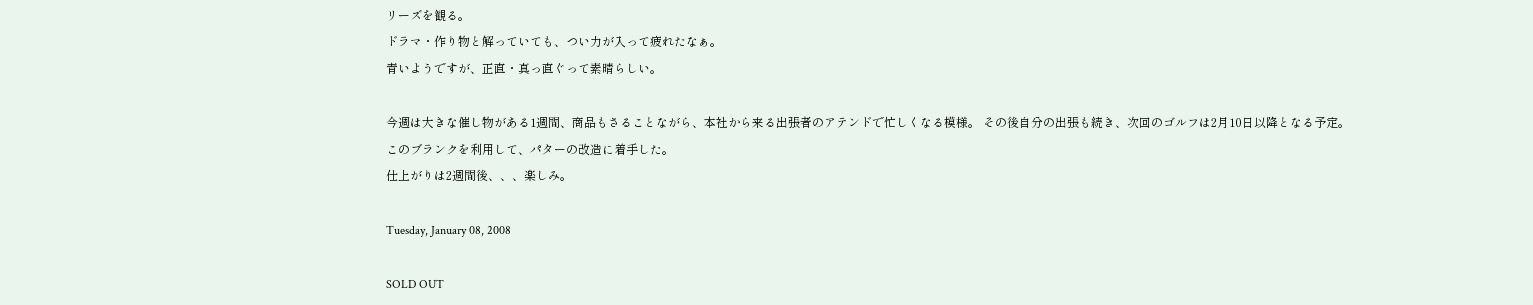リーズを観る。
ドラマ・作り物と解っていても、つい力が入って疲れたなぁ。
青いようですが、正直・真っ直ぐって素晴らしい。

今週は大きな催し物がある1週間、商品もさることながら、本社から来る出張者のアテンドで忙しくなる模様。 その後自分の出張も続き、次回のゴルフは2月10日以降となる予定。
このブランクを利用して、パターの改造に着手した。
仕上がりは2週間後、、、楽しみ。

Tuesday, January 08, 2008

SOLD OUT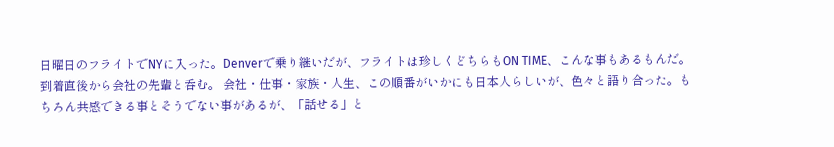日曜日のフライトでNYに入った。Denverで乗り継いだが、フライトは珍しくどちらもON TIME、こんな事もあるもんだ。
到着直後から会社の先輩と呑む。 会社・仕事・家族・人生、この順番がいかにも日本人らしいが、色々と語り合った。もちろん共感できる事とそうでない事があるが、「話せる」と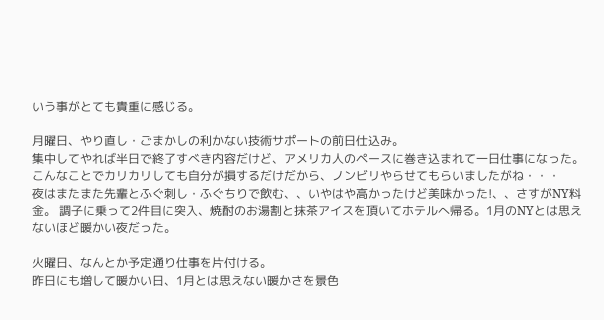いう事がとても貴重に感じる。

月曜日、やり直し・ごまかしの利かない技術サポートの前日仕込み。
集中してやれば半日で終了すべき内容だけど、アメリカ人のペースに巻き込まれて一日仕事になった。こんなことでカリカリしても自分が損するだけだから、ノンビリやらせてもらいましたがね・・・
夜はまたまた先輩とふぐ刺し・ふぐちりで飲む、、いやはや高かったけど美味かった!、、さすがNY料金。 調子に乗って2件目に突入、焼酎のお湯割と抹茶アイスを頂いてホテルへ帰る。1月のNYとは思えないほど暖かい夜だった。

火曜日、なんとか予定通り仕事を片付ける。
昨日にも増して暖かい日、1月とは思えない暖かさを景色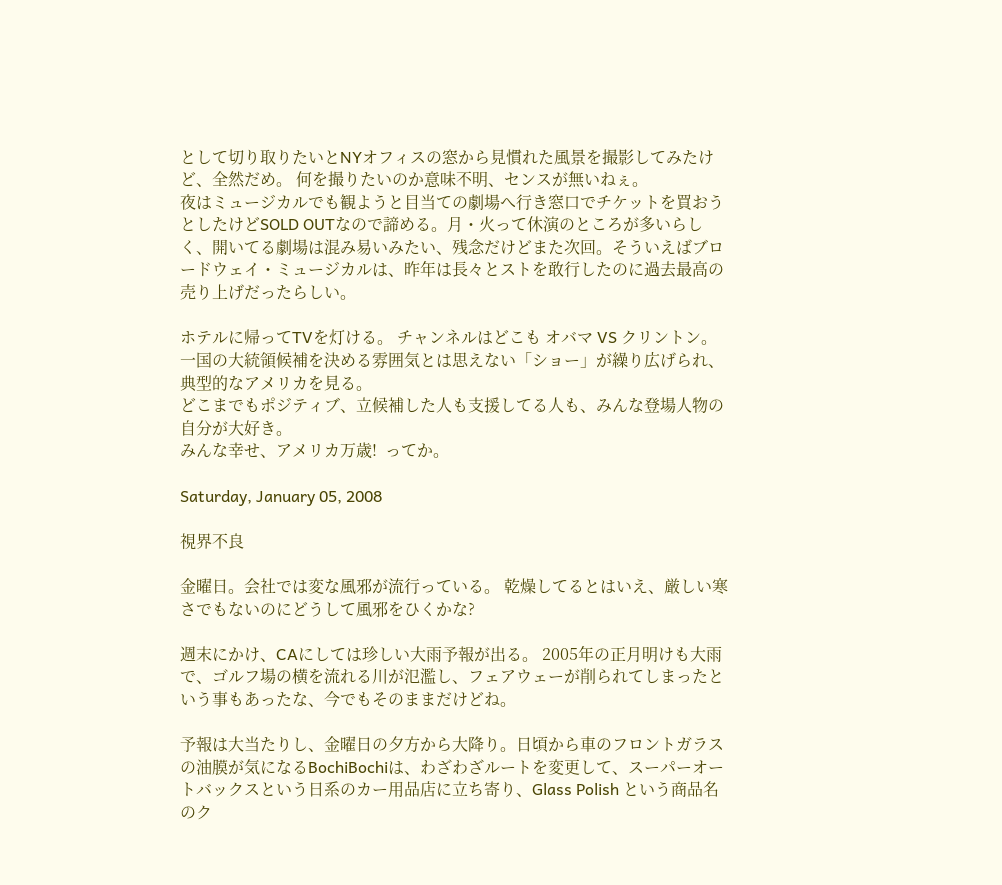として切り取りたいとNYオフィスの窓から見慣れた風景を撮影してみたけど、全然だめ。 何を撮りたいのか意味不明、センスが無いねぇ。
夜はミュージカルでも観ようと目当ての劇場へ行き窓口でチケットを買おうとしたけどSOLD OUTなので諦める。月・火って休演のところが多いらしく、開いてる劇場は混み易いみたい、残念だけどまた次回。そういえばブロードウェイ・ミュージカルは、昨年は長々とストを敢行したのに過去最高の売り上げだったらしい。

ホテルに帰ってTVを灯ける。 チャンネルはどこも オバマ VS クリントン。一国の大統領候補を決める雰囲気とは思えない「ショー」が繰り広げられ、典型的なアメリカを見る。
どこまでもポジティブ、立候補した人も支援してる人も、みんな登場人物の自分が大好き。
みんな幸せ、アメリカ万歳!  ってか。

Saturday, January 05, 2008

視界不良

金曜日。会社では変な風邪が流行っている。 乾燥してるとはいえ、厳しい寒さでもないのにどうして風邪をひくかな?

週末にかけ、CAにしては珍しい大雨予報が出る。 2005年の正月明けも大雨で、ゴルフ場の横を流れる川が氾濫し、フェアウェーが削られてしまったという事もあったな、今でもそのままだけどね。

予報は大当たりし、金曜日の夕方から大降り。日頃から車のフロントガラスの油膜が気になるBochiBochiは、わざわざルートを変更して、スーパーオートバックスという日系のカー用品店に立ち寄り、Glass Polish という商品名のク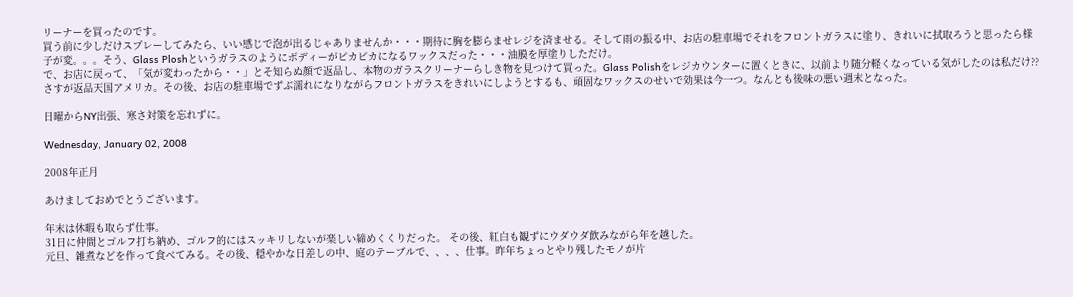リーナーを買ったのです。
買う前に少しだけスプレーしてみたら、いい感じで泡が出るじゃありませんか・・・期待に胸を膨らませレジを済ませる。そして雨の振る中、お店の駐車場でそれをフロントガラスに塗り、きれいに拭取ろうと思ったら様子が変。。。そう、Glass Ploshというガラスのようにボディーがピカピカになるワックスだった・・・油膜を厚塗りしただけ。
で、お店に戻って、「気が変わったから・・」とそ知らぬ顔で返品し、本物のガラスクリーナーらしき物を見つけて買った。Glass Polishをレジカウンターに置くときに、以前より随分軽くなっている気がしたのは私だけ?? さすが返品天国アメリカ。その後、お店の駐車場でずぶ濡れになりながらフロントガラスをきれいにしようとするも、頑固なワックスのせいで効果は今一つ。なんとも後味の悪い週末となった。

日曜からNY出張、寒さ対策を忘れずに。

Wednesday, January 02, 2008

2008年正月

あけましておめでとうございます。

年末は休暇も取らず仕事。
31日に仲間とゴルフ打ち納め、ゴルフ的にはスッキリしないが楽しい締めくくりだった。 その後、紅白も観ずにウダウダ飲みながら年を越した。
元旦、雑煮などを作って食べてみる。その後、穏やかな日差しの中、庭のテーブルで、、、、仕事。昨年ちょっとやり残したモノが片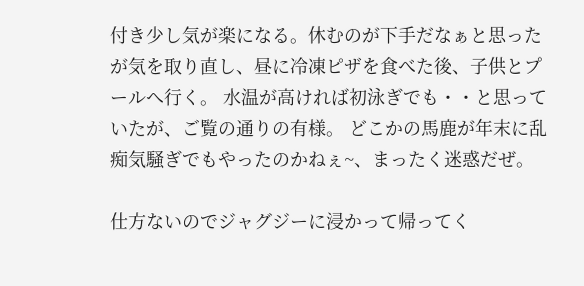付き少し気が楽になる。休むのが下手だなぁと思ったが気を取り直し、昼に冷凍ピザを食べた後、子供とプールへ行く。 水温が高ければ初泳ぎでも・・と思っていたが、ご覧の通りの有様。 どこかの馬鹿が年末に乱痴気騒ぎでもやったのかねぇ~、まったく迷惑だぜ。

仕方ないのでジャグジーに浸かって帰ってく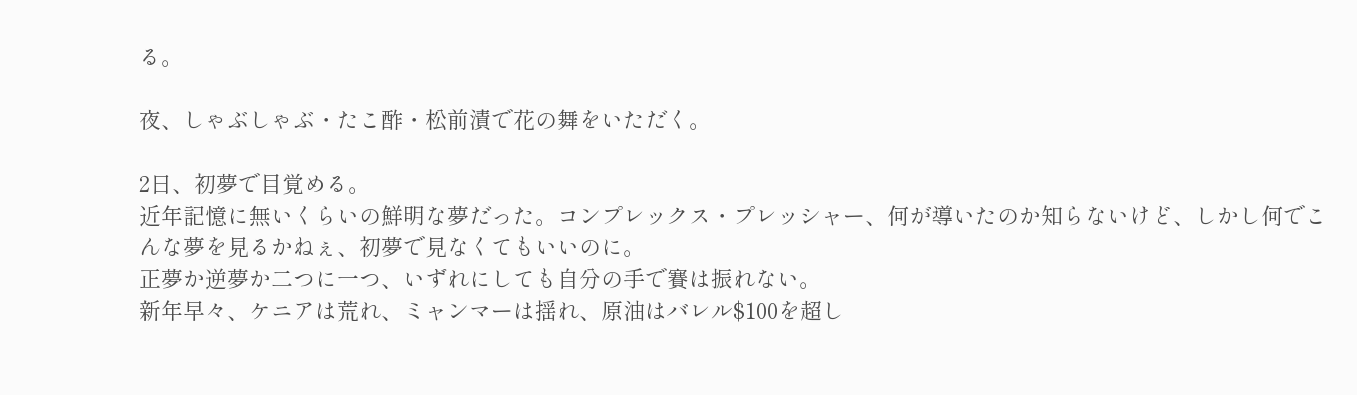る。

夜、しゃぶしゃぶ・たこ酢・松前漬で花の舞をいただく。

2日、初夢で目覚める。
近年記憶に無いくらいの鮮明な夢だった。コンプレックス・プレッシャー、何が導いたのか知らないけど、しかし何でこんな夢を見るかねぇ、初夢で見なくてもいいのに。
正夢か逆夢か二つに一つ、いずれにしても自分の手で賽は振れない。
新年早々、ケニアは荒れ、ミャンマーは揺れ、原油はバレル$100を超し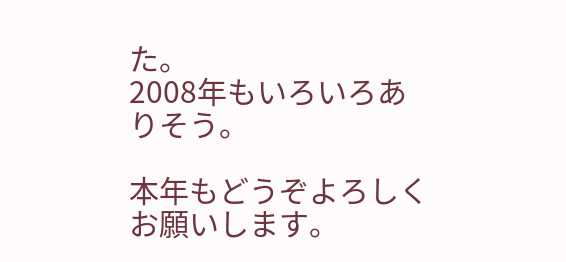た。
2008年もいろいろありそう。

本年もどうぞよろしくお願いします。